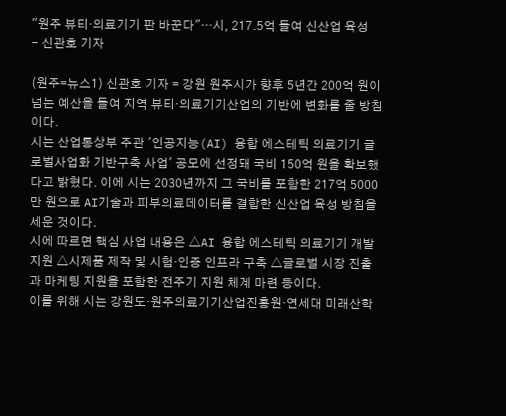"원주 뷰티·의료기기 판 바꾼다"…시, 217.5억 들여 신산업 육성
- 신관호 기자

(원주=뉴스1) 신관호 기자 = 강원 원주시가 향후 5년간 200억 원이 넘는 예산을 들여 지역 뷰티·의료기기산업의 기반에 변화를 줄 방침이다.
시는 산업통상부 주관 '인공지능(AI) 융합 에스테틱 의료기기 글로벌사업화 기반구축 사업' 공모에 선정돼 국비 150억 원을 확보했다고 밝혔다. 이에 시는 2030년까지 그 국비를 포함한 217억 5000만 원으로 AI기술과 피부의료데이터를 결합한 신산업 육성 방침을 세운 것이다.
시에 따르면 핵심 사업 내용은 △AI 융합 에스테틱 의료기기 개발 지원 △시제품 제작 및 시험·인증 인프라 구축 △글로벌 시장 진출과 마케팅 지원을 포함한 전주기 지원 체계 마련 등이다.
이를 위해 시는 강원도·원주의료기기산업진흥원·연세대 미래산학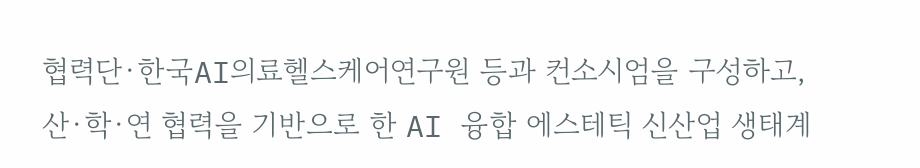협력단·한국AI의료헬스케어연구원 등과 컨소시엄을 구성하고, 산·학·연 협력을 기반으로 한 AI 융합 에스테틱 신산업 생태계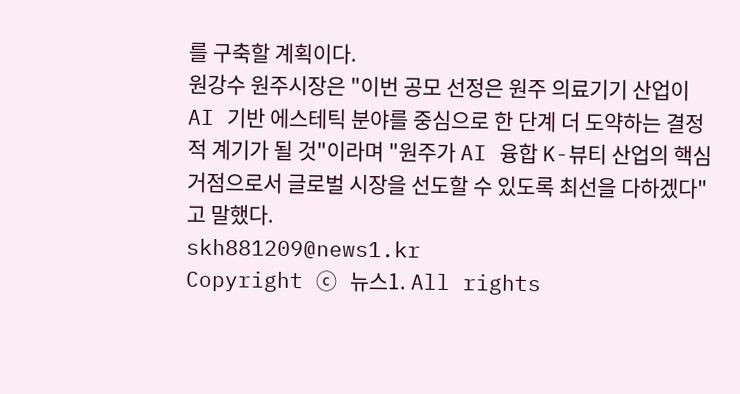를 구축할 계획이다.
원강수 원주시장은 "이번 공모 선정은 원주 의료기기 산업이 AI 기반 에스테틱 분야를 중심으로 한 단계 더 도약하는 결정적 계기가 될 것"이라며 "원주가 AI 융합 K-뷰티 산업의 핵심 거점으로서 글로벌 시장을 선도할 수 있도록 최선을 다하겠다"고 말했다.
skh881209@news1.kr
Copyright ⓒ 뉴스1. All rights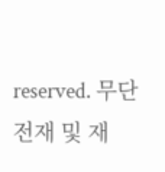reserved. 무단 전재 및 재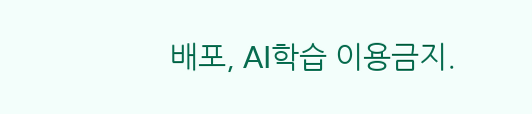배포, AI학습 이용금지.